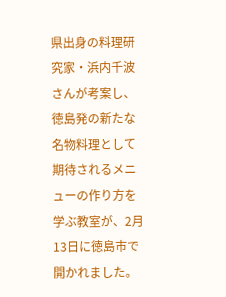県出身の料理研究家・浜内千波さんが考案し、徳島発の新たな名物料理として期待されるメニューの作り方を学ぶ教室が、2月13日に徳島市で開かれました。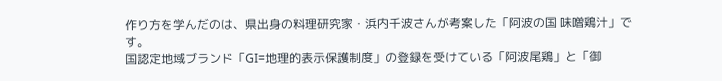作り方を学んだのは、県出身の料理研究家・浜内千波さんが考案した「阿波の国 味噌鶏汁」です。
国認定地域ブランド「GI=地理的表示保護制度」の登録を受けている「阿波尾鶏」と「御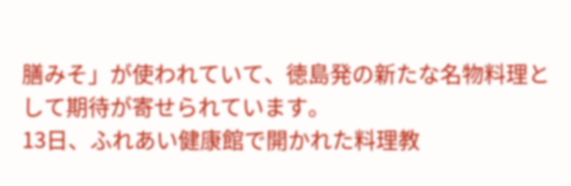膳みそ」が使われていて、徳島発の新たな名物料理として期待が寄せられています。
13日、ふれあい健康館で開かれた料理教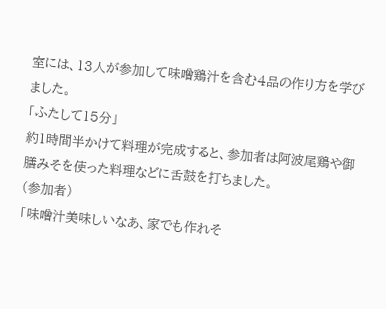室には、13人が参加して味噌鶏汁を含む4品の作り方を学びました。
「ふたして15分」
約1時間半かけて料理が完成すると、参加者は阿波尾鶏や御膳みそを使った料理などに舌鼓を打ちました。
(参加者)
「味噌汁美味しいなあ、家でも作れそ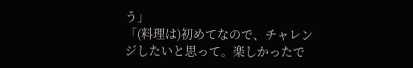う」
「(料理は)初めてなので、チャレンジしたいと思って。楽しかったで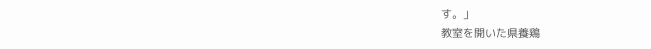す。」
教室を開いた県養鶏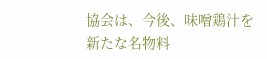協会は、今後、味噌鶏汁を新たな名物料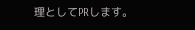理としてPRします。